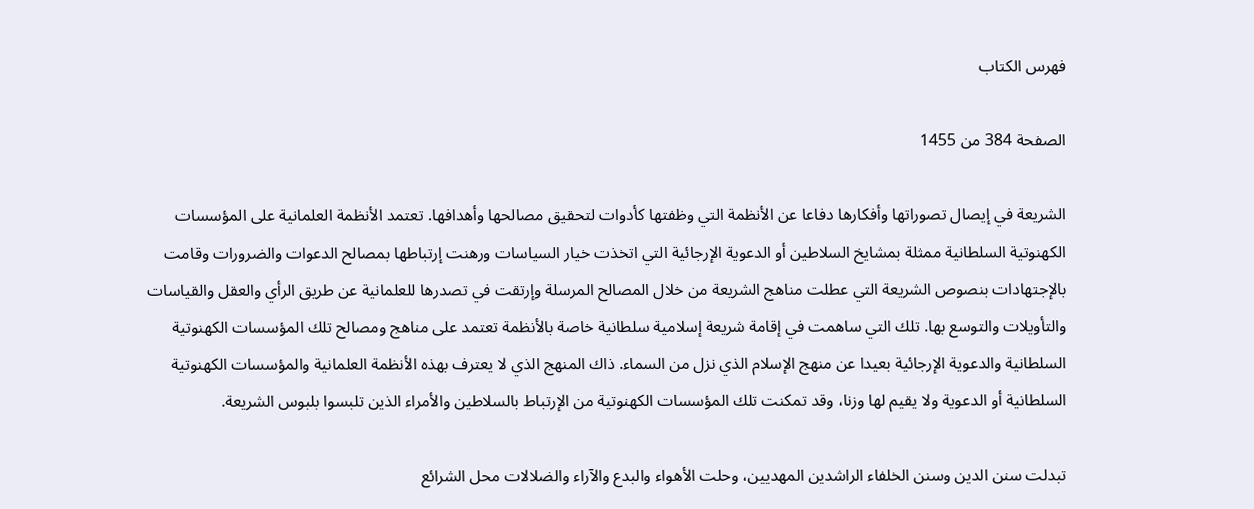فهرس الكتاب

الصفحة 384 من 1455

الشريعة في إيصال تصوراتها وأفكارها دفاعا عن الأنظمة التي وظفتها كأدوات لتحقيق مصالحها وأهدافها. تعتمد الأنظمة العلمانية على المؤسسات الكهنوتية السلطانية ممثلة بمشايخ السلاطين أو الدعوية الإرجائية التي اتخذت خيار السياسات ورهنت إرتباطها بمصالح الدعوات والضرورات وقامت بالإجتهادات بنصوص الشريعة التي عطلت مناهج الشريعة من خلال المصالح المرسلة وإرتقت في تصدرها للعلمانية عن طريق الرأي والعقل والقياسات والتأويلات والتوسع بها. تلك التي ساهمت في إقامة شريعة إسلامية سلطانية خاصة بالأنظمة تعتمد على مناهج ومصالح تلك المؤسسات الكهنوتية السلطانية والدعوية الإرجائية بعيدا عن منهج الإسلام الذي نزل من السماء. ذاك المنهج الذي لا يعترف بهذه الأنظمة العلمانية والمؤسسات الكهنوتية السلطانية أو الدعوية ولا يقيم لها وزنا، وقد تمكنت تلك المؤسسات الكهنوتية من الإرتباط بالسلاطين والأمراء الذين تلبسوا بلبوس الشريعة.

تبدلت سنن الدين وسنن الخلفاء الراشدين المهديين، وحلت الأهواء والبدع والآراء والضلالات محل الشرائع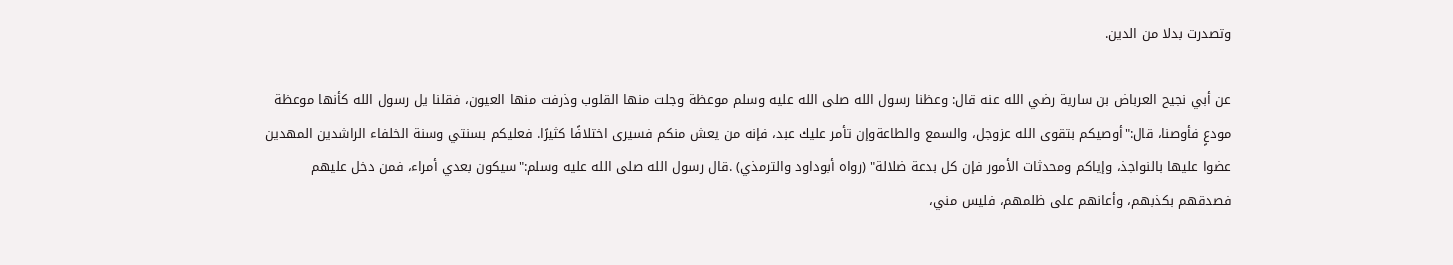وتصدرت بدلا من الدين.

عن أبي نجيح العرباض بن سارية رضي الله عنه قال: وعظنا رسول الله صلى الله عليه وسلم موعظة وجلت منها القلوب وذرفت منها العيون، فقلنا يل رسول الله كأنها موعظة مودعٍ فأوصنا، قال:"أوصيكم بتقوى الله عزوجل، والسمع والطاعةوإن تأمر عليك عبد، فإنه من يعش منكم فسيرى اختلافًا كثيرًا. فعليكم بسنتي وسنة الخلفاء الراشدين المهدين عضوا عليها بالنواجذ، وإياكم ومحدثات الأمور فإن كل بدعة ضلالة" (رواه أبوداود والترمذي) .قال رسول الله صلى الله عليه وسلم:"سيكون بعدي أمراء، فمن دخل عليهم فصدقهم بكذبهم، وأعانهم على ظلمهم، فليس مني،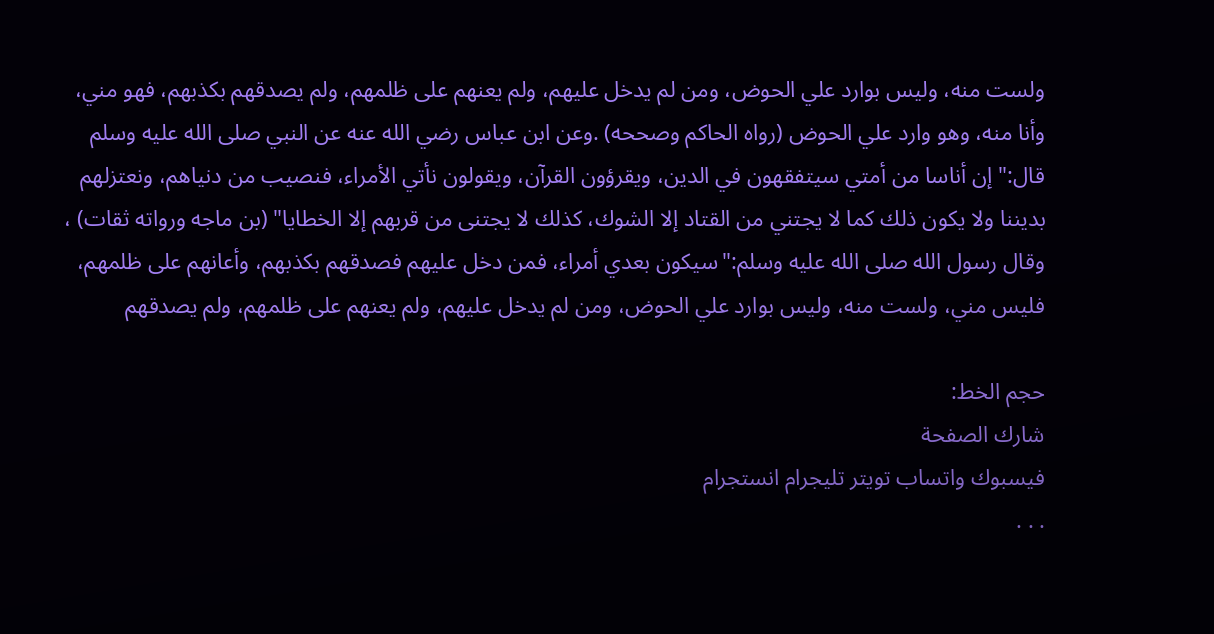ولست منه، وليس بوارد علي الحوض، ومن لم يدخل عليهم، ولم يعنهم على ظلمهم، ولم يصدقهم بكذبهم، فهو مني، وأنا منه، وهو وارد علي الحوض (رواه الحاكم وصححه) .وعن ابن عباس رضي الله عنه عن النبي صلى الله عليه وسلم قال:"إن أناسا من أمتي سيتفقهون في الدين، ويقرؤون القرآن، ويقولون نأتي الأمراء، فنصيب من دنياهم، ونعتزلهم بديننا ولا يكون ذلك كما لا يجتني من القتاد إلا الشوك، كذلك لا يجتنى من قربهم إلا الخطايا" (بن ماجه ورواته ثقات) ، وقال رسول الله صلى الله عليه وسلم:"سيكون بعدي أمراء، فمن دخل عليهم فصدقهم بكذبهم، وأعانهم على ظلمهم، فليس مني، ولست منه، وليس بوارد علي الحوض، ومن لم يدخل عليهم، ولم يعنهم على ظلمهم، ولم يصدقهم

حجم الخط:
شارك الصفحة
فيسبوك واتساب تويتر تليجرام انستجرام
. . .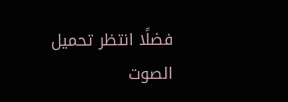فضلًا انتظر تحميل الصوت